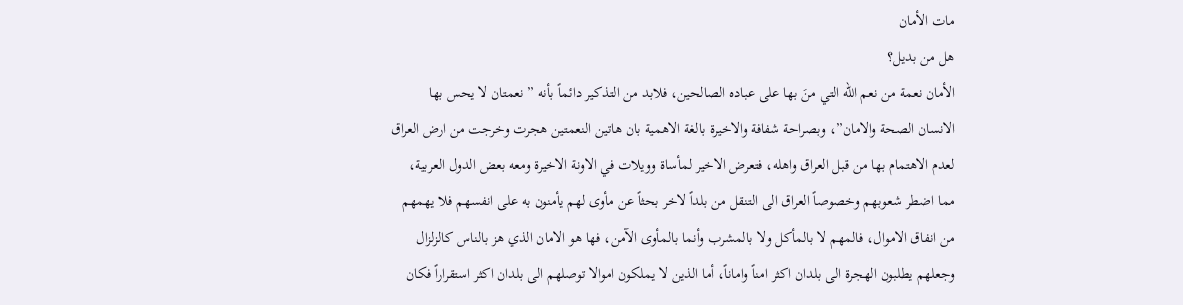مات الأمان
هل من بديل؟
الأمان نعمة من نعم الله التي منَ بها على عباده الصالحين، فلابد من التذكير دائماً بأنه ” نعمتان لا يحس بها الانسان الصحة والامان”، وبصراحة شفافة والاخيرة بالغة الاهمية بان هاتين النعمتين هجرت وخرجت من ارض العراق لعدم الاهتمام بها من قبل العراق واهله، فتعرض الاخير لمأساة وويلات في الاونة الاخيرة ومعه بعض الدول العربية، مما اضطر شعوبهم وخصوصاً العراق الى التنقل من بلداً لاخر بحثاً عن مأوى لهم يأمنون به على انفسهم فلا يهمهم من انفاق الاموال، فالمهم لا بالمأكل ولا بالمشرب وأنما بالمأوى الآمن، فها هو الامان الذي هز بالناس كالزلزال وجعلهم يطلبون الهجرة الى بلدان اكثر امناً واماناً، أما الذين لا يملكون اموالا توصلهم الى بلدان اكثر استقراراً فكان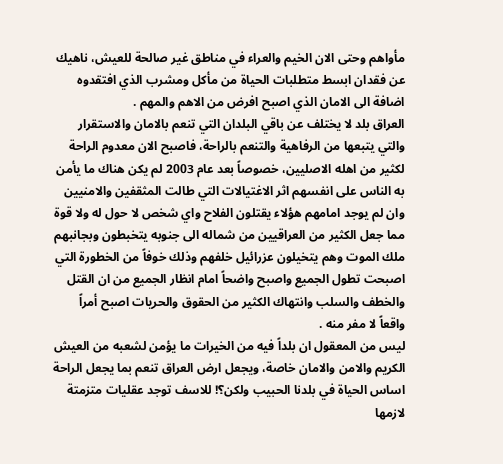مأواهم وحتى الان الخيم والعراء في مناطق غير صالحة للعيش، ناهيك عن فقدان ابسط متطلبات الحياة من مأكل ومشرب الذي افتقدوه اضافة الى الامان الذي اصبح افرض من الاهم والمهم .
العراق بلد لا يختلف عن باقي البلدان التي تنعم بالامان والاستقرار والتي يتبعها من الرفاهية والتنعم بالراحة، فاصبح الان معدوم الراحة لكثير من اهله الاصليين، خصوصاً بعد عام 2003 لم يكن هناك ما يأمن به الناس على انفسهم اثر الاغتيالات التي طالت المثقفين والامنيين وان لم يوجد امامهم هؤلاء يقتلون الفلاح واي شخص لا حول له ولا قوة مما جعل الكثير من العراقيين من شماله الى جنوبه يتخبطون وبجانبهم ملك الموت وهم يتخيلون عزرائيل خلفهم وذلك خوفاً من الخطورة التي اصبحت تطول الجميع واصبح واضحاً امام انظار الجميع من ان القتل والخطف والسلب وانتهاك الكثير من الحقوق والحريات اصبح أمراً واقعاً لا مفر منه .
ليس من المعقول ان بلداً فيه من الخيرات ما يؤمن لشعبه من العيش الكريم والامن والامان خاصة، ويجعل ارض العراق تنعم بما يجعل الراحة اساس الحياة في بلدنا الحبيب ولكن؟! للاسف توجد عقليات متزمتة لازمها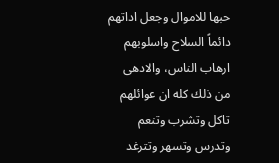حبها للاموال وجعل اداتهم دائماً السلاح واسلوبهم ارهاب الناس، والادهى من ذلك كله ان عوائلهم تاكل وتشرب وتنعم وتدرس وتسهر وتترغد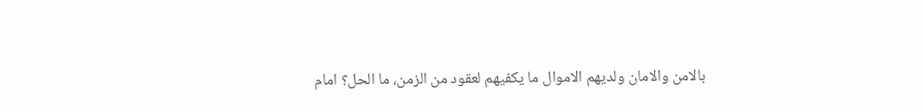بالامن والامان ولديهم الاموال ما يكفيهم لعقود من الزمن، ما الحل؟ امام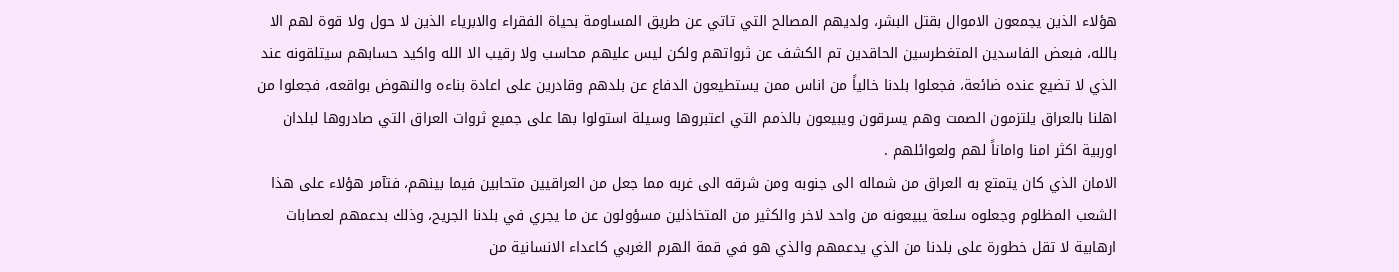هؤلاء الذين يجمعون الاموال بقتل البشر، ولديهم المصالح التي تاتي عن طريق المساومة بحياة الفقراء والابرياء الذين لا حول ولا قوة لهم الا بالله، فبعض الفاسدين المتغطرسين الحاقدين تم الكشف عن ثرواتهم ولكن ليس عليهم محاسب ولا رقيب الا الله واكيد حسابهم سيتلقونه عند الذي لا تضيع عنده ضائعة، فجعلوا بلدنا خالياً من اناس ممن يستطيعون الدفاع عن بلدهم وقادرين على اعادة بناءه والنهوض بواقعه، فجعلوا من اهلنا بالعراق يلتزمون الصمت وهم يسرقون ويبيعون بالذمم التي اعتبروها وسيلة استولوا بها على جميع ثروات العراق التي صادروها لبلدان اوربية اكثر امنا واماناً لهم ولعوائلهم .
الامان الذي كان يتمتع به العراق من شماله الى جنوبه ومن شرقه الى غربه مما جعل من العراقيين متحابين فيما بينهم، فتآمر هؤلاء على هذا الشعب المظلوم وجعلوه سلعة يبيعونه من واحد لاخر والكثير من المتخاذلين مسؤولون عن ما يجري في بلدنا الجريح، وذلك بدعمهم لعصابات ارهابية لا تقل خطورة على بلدنا من الذي يدعمهم والذي هو في قمة الهرم الغربي كاعداء الانسانية من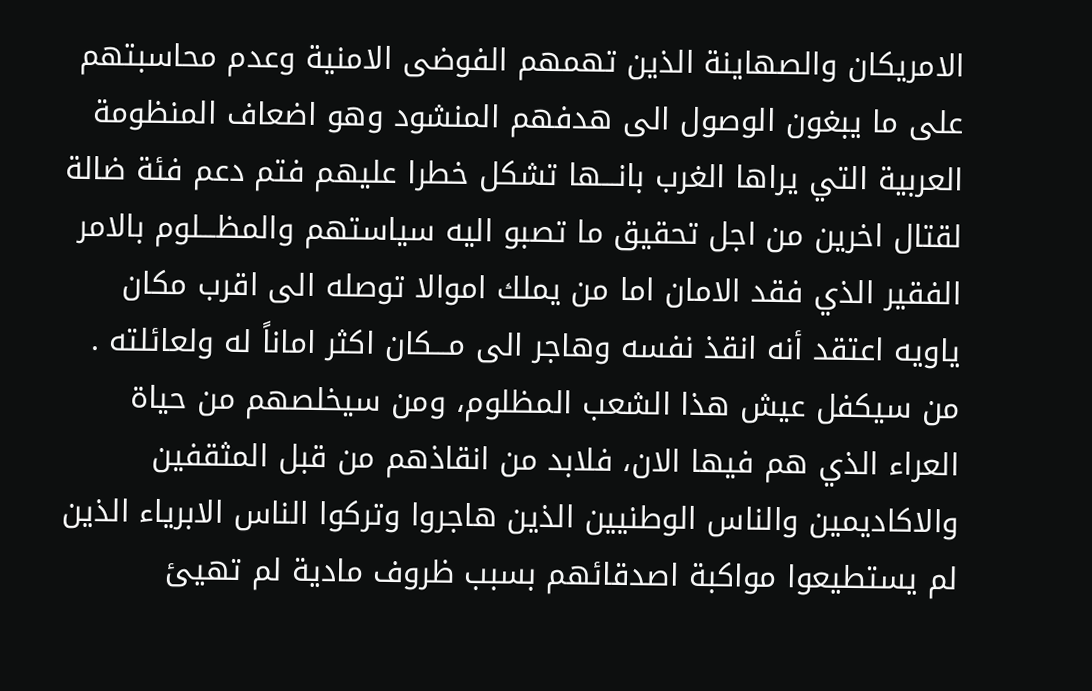الامريكان والصهاينة الذين تهمهم الفوضى الامنية وعدم محاسبتهم على ما يبغون الوصول الى هدفهم المنشود وهو اضعاف المنظومة العربية التي يراها الغرب بانـــها تشكل خطرا عليهم فتم دعم فئة ضالة لقتال اخرين من اجل تحقيق ما تصبو اليه سياستهم والمظـــلوم بالامر الفقير الذي فقد الامان اما من يملك اموالا توصله الى اقرب مكان ياويه اعتقد أنه انقذ نفسه وهاجر الى مـــكان اكثر اماناً له ولعائلته .
من سيكفل عيش هذا الشعب المظلوم، ومن سيخلصهم من حياة العراء الذي هم فيها الان، فلابد من انقاذهم من قبل المثقفين والاكاديمين والناس الوطنيين الذين هاجروا وتركوا الناس الابرياء الذين لم يستطيعوا مواكبة اصدقائهم بسبب ظروف مادية لم تهيئ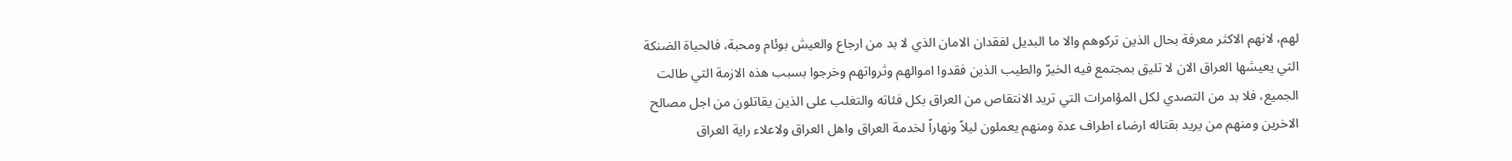لهم، لانهم الاكثر معرفة بحال الذين تركوهم والا ما البديل لفقدان الامان الذي لا بد من ارجاع والعيش بوئام ومحبة، فالحياة الضنكة التي يعيشها العراق الان لا تليق بمجتمع فيه الخيرّ والطيب الذين فقدوا اموالهم وثرواتهم وخرجوا بسبب هذه الازمة التي طالت الجميع، فلا بد من التصدي لكل المؤامرات التي تريد الانتقاص من العراق بكل فئاته والتغلب على الذين يقاتلون من اجل مصالح الاخرين ومنهم من يريد بقتاله ارضاء اطراف عدة ومنهم يعملون ليلاً ونهاراً لخدمة العراق واهل العراق ولاعلاء راية العراق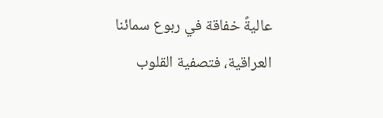عاليةً خفاقة في ربوع سمائنا العراقية، فتصفية القلوب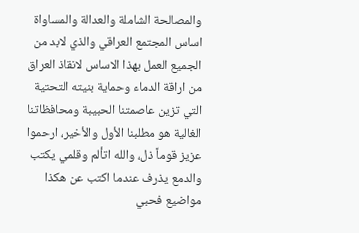والمصالحة الشاملة والعدالة والمساواة اساس المجتمع العراقي والذي لابد من الجميع العمل بهذا الاساس لانقاذ العراق من اراقة الدماء وحماية بنيته التحتية التي تزين عاصمتنا الحبيبة ومحافظاتنا الغالية هو مطلبنا الأول والأخير، ارحموا عزيز قوماً ذل، والله اتألم وقلمي يكتب والدمع يذرف عندما اكتب عن هكذا مواضيع فحبي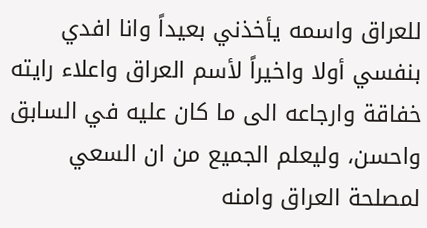للعراق واسمه يأخذني بعيداً وانا افدي بنفسي أولا واخيراً لأسم العراق واعلاء رايته خفاقة وارجاعه الى ما كان عليه في السابق واحسن، وليعلم الجميع من ان السعي لمصلحة العراق وامنه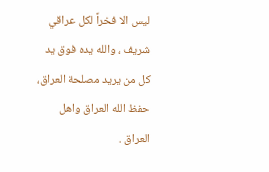ليس الا فخراً لكل عراقي شريف ، والله يده فوق يد كل من يريد مصلحة العراق، حفظ الله العراق واهل العراق .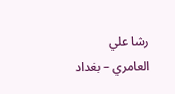رشا علي العامري – بغداد